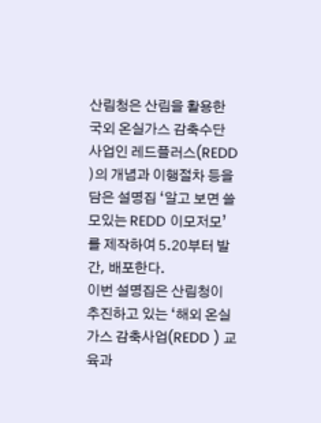산림청은 산림을 활용한 국외 온실가스 감축수단 사업인 레드플러스(REDD )의 개념과 이행절차 등을 담은 설명집 ‘알고 보면 쓸모있는 REDD 이모저모’를 제작하여 5.20부터 발간, 배포한다.
이번 설명집은 산림청이 추진하고 있는 ‘해외 온실가스 감축사업(REDD ) 교육과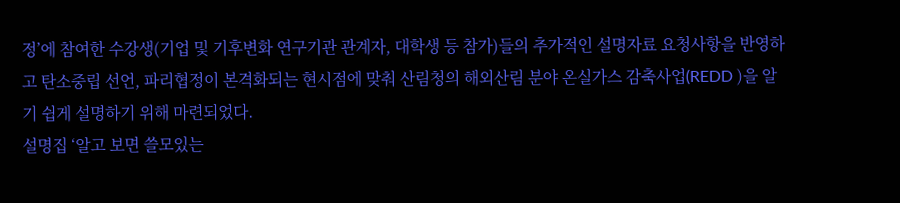정’에 참여한 수강생(기업 및 기후변화 연구기관 관계자, 대학생 등 참가)들의 추가적인 설명자료 요청사항을 반영하고 탄소중립 선언, 파리협정이 본격화되는 현시점에 맞춰 산림청의 해외산림 분야 온실가스 감축사업(REDD )을 알기 쉽게 설명하기 위해 마련되었다.
설명집 ‘알고 보면 쓸모있는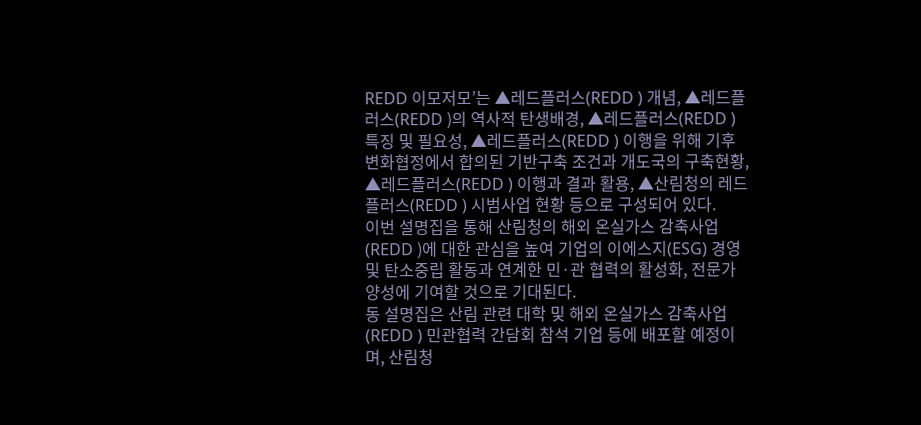REDD 이모저모’는 ▲레드플러스(REDD ) 개념, ▲레드플러스(REDD )의 역사적 탄생배경, ▲레드플러스(REDD ) 특징 및 필요성, ▲레드플러스(REDD ) 이행을 위해 기후변화협정에서 합의된 기반구축 조건과 개도국의 구축현황, ▲레드플러스(REDD ) 이행과 결과 활용, ▲산림청의 레드플러스(REDD ) 시범사업 현황 등으로 구성되어 있다.
이번 설명집을 통해 산림청의 해외 온실가스 감축사업(REDD )에 대한 관심을 높여 기업의 이에스지(ESG) 경영 및 탄소중립 활동과 연계한 민·관 협력의 활성화, 전문가 양성에 기여할 것으로 기대된다.
동 설명집은 산림 관련 대학 및 해외 온실가스 감축사업(REDD ) 민관협력 간담회 참석 기업 등에 배포할 예정이며, 산림청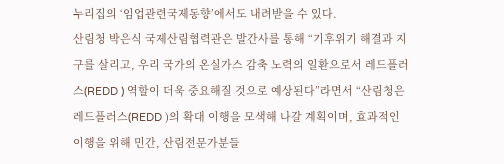누리집의 ‘임업관련국제동향’에서도 내려받을 수 있다.
산림청 박은식 국제산림협력관은 발간사를 통해 “기후위기 해결과 지구를 살리고, 우리 국가의 온실가스 감축 노력의 일환으로서 레드플러스(REDD ) 역할이 더욱 중요해질 것으로 예상된다”라면서 “산림청은 레드플러스(REDD )의 확대 이행을 모색해 나갈 계획이며, 효과적인 이행을 위해 민간, 산림전문가분들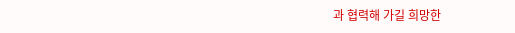과 협력해 가길 희망한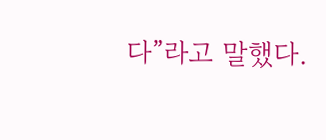다”라고 말했다.